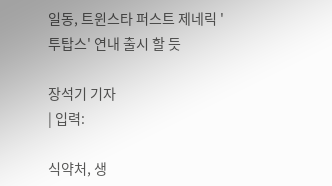일동, 트윈스타 퍼스트 제네릭 '투탑스' 연내 출시 할 듯

장석기 기자
| 입력:

식약처, 생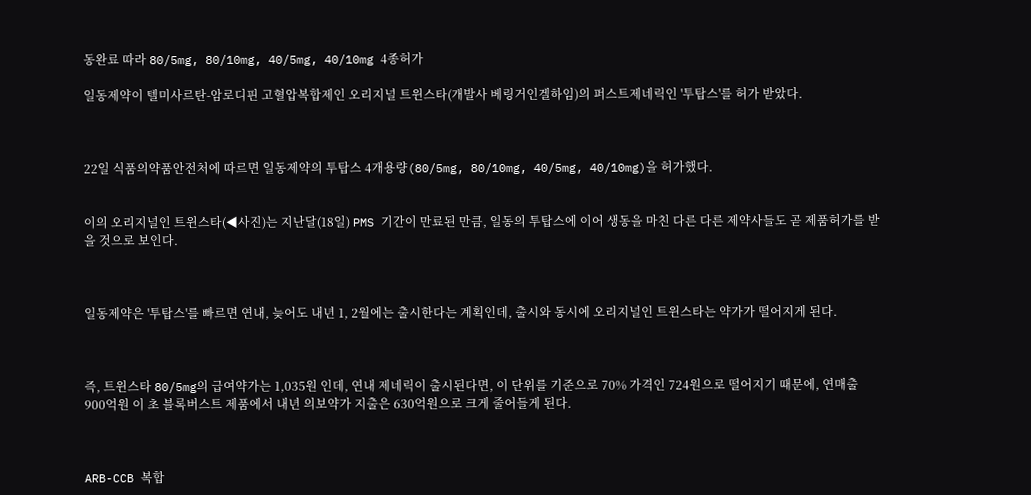동완료 따라 80/5mg, 80/10mg, 40/5mg, 40/10mg 4종허가

일동제약이 텔미사르탄-암로디핀 고혈압복합제인 오리지널 트윈스타(개발사 베링거인겔하임)의 퍼스트제네릭인 '투탑스'를 허가 받았다.



22일 식품의약품안전처에 따르면 일동제약의 투탑스 4개용량(80/5mg, 80/10mg, 40/5mg, 40/10mg)을 허가했다.


이의 오리지널인 트윈스타(◀사진)는 지난달(18일) PMS 기간이 만료된 만큼, 일동의 투탑스에 이어 생동을 마친 다른 다른 제약사들도 곧 제품허가를 받을 것으로 보인다.



일동제약은 '투탑스'를 빠르면 연내, 늦어도 내년 1, 2월에는 출시한다는 계획인데, 출시와 동시에 오리지널인 트윈스타는 약가가 떨어지게 된다.



즉, 트윈스타 80/5mg의 급여약가는 1,035원 인데, 연내 제네릭이 출시된다면, 이 단위를 기준으로 70% 가격인 724원으로 떨어지기 때문에, 연매출 900억원 이 초 블록버스트 제품에서 내년 의보약가 지출은 630억원으로 크게 줄어들게 된다.



ARB-CCB 복합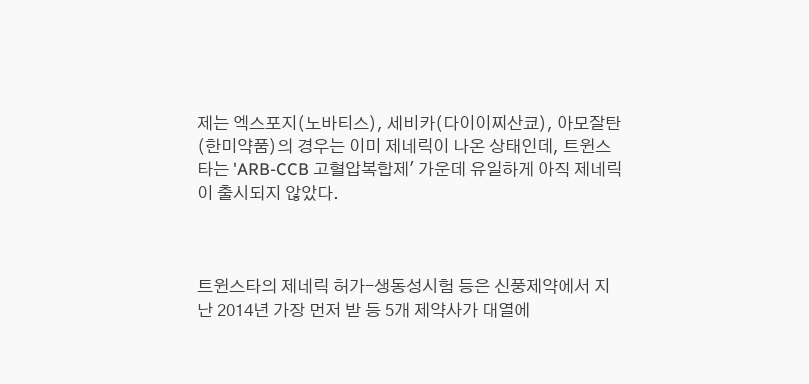제는 엑스포지(노바티스), 세비카(다이이찌산쿄), 아모잘탄(한미약품)의 경우는 이미 제네릭이 나온 상태인데, 트윈스타는 'ARB-CCB 고혈압복합제' 가운데 유일하게 아직 제네릭이 출시되지 않았다.



트윈스타의 제네릭 허가-생동성시험 등은 신풍제약에서 지난 2014년 가장 먼저 받 등 5개 제약사가 대열에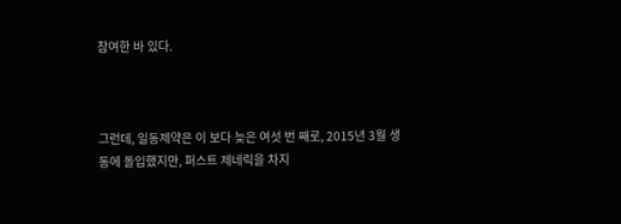참여한 바 있다.



그런데, 일동제약은 이 보다 늦은 여섯 번 째로, 2015년 3월 생동에 돌입했지만, 퍼스트 제네릭을 차지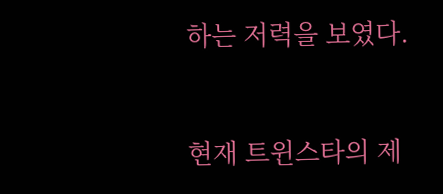하는 저력을 보였다.



현재 트윈스타의 제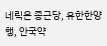네릭은 종근당, 유한한양행, 안국약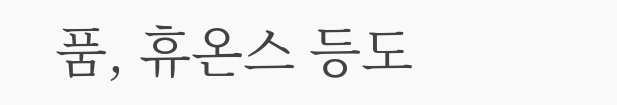품, 휴온스 등도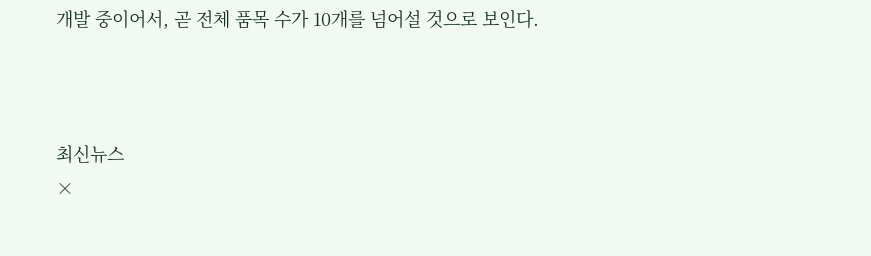개발 중이어서, 곧 전체 품목 수가 10개를 넘어설 것으로 보인다.



최신뉴스
×